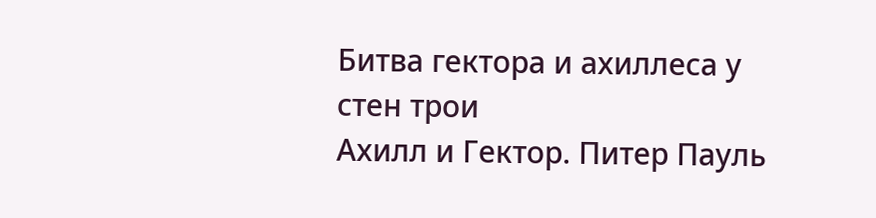Битва гектора и ахиллеса у стен трои
Ахилл и Гектор. Питер Пауль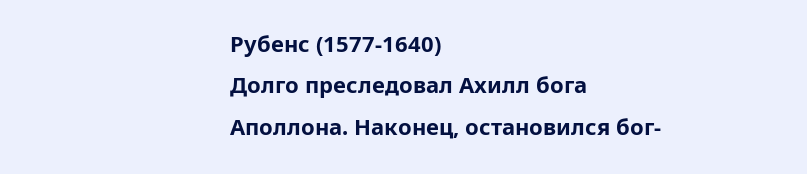Рубенс (1577-1640)
Долго преследовал Ахилл бога Аполлона. Наконец, остановился бог-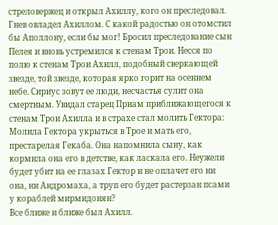стреловержец и открыл Ахиллу, кого он преследовал. Гнев овладел Ахиллом. С какой радостью он отомстил бы Аполлону, если бы мог! Бросил преследование сын Пелея и вновь устремился к стенам Трои. Несся по полю к стенам Трои Ахилл, подобный сверкающей звезде, той звезде, которая ярко горит на осеннем небе. Сириус зовут ее люди, несчастья сулит она смертным. Увидал старец Приам приближающегося к стенам Трои Ахилла и в страхе стал молить Гектора:
Молила Гектора укрыться в Трое и мать его, престарелая Гекаба. Она напомнила сыну, как кормила она его в детстве, как ласкала его. Неужели будет убит на ее глазах Гектор и не оплачет его ни она, ни Андромаха, а труп его будет растерзан псами у кораблей мирмидонян?
Все ближе и ближе был Ахилл.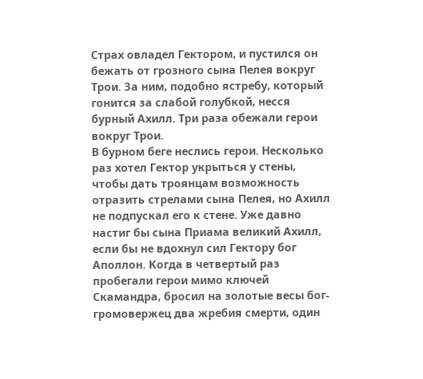Страх овладел Гектором, и пустился он бежать от грозного сына Пелея вокруг Трои. За ним, подобно ястребу, который гонится за слабой голубкой, несся бурный Ахилл. Три раза обежали герои вокруг Трои.
В бурном беге неслись герои. Несколько раз хотел Гектор укрыться у стены, чтобы дать троянцам возможность отразить стрелами сына Пелея, но Ахилл не подпускал его к стене. Уже давно настиг бы сына Приама великий Ахилл, если бы не вдохнул сил Гектору бог Аполлон. Когда в четвертый раз пробегали герои мимо ключей Скамандра, бросил на золотые весы бог-громовержец два жребия смерти, один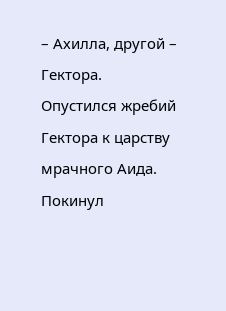– Ахилла, другой – Гектора. Опустился жребий Гектора к царству мрачного Аида. Покинул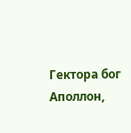Гектора бог Аполлон,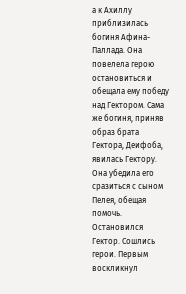а к Ахиллу приблизилась богиня Афина-Паллада. Она повелела герою остановиться и обещала ему победу над Гектором. Сама же богиня, приняв образ брата Гектора, Деифоба, явилась Гектору. Она убедила его сразиться с сыном Пелея, обещая помочь. Остановился Гектор. Сошлись герои. Первым воскликнул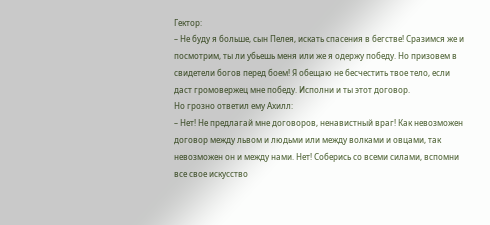Гектор:
– Не буду я больше, сын Пелея, искать спасения в бегстве! Сразимся же и посмотрим, ты ли убьешь меня или же я одержу победу. Но призовем в свидетели богов перед боем! Я обещаю не бесчестить твое тело, если даст громовержец мне победу. Исполни и ты этот договор.
Но грозно ответил ему Ахилл:
– Нет! Не предлагай мне договоров, ненавистный враг! Как невозможен договор между львом и людьми или между волками и овцами, так невозможен он и между нами. Нет! Соберись со всеми силами, вспомни все свое искусство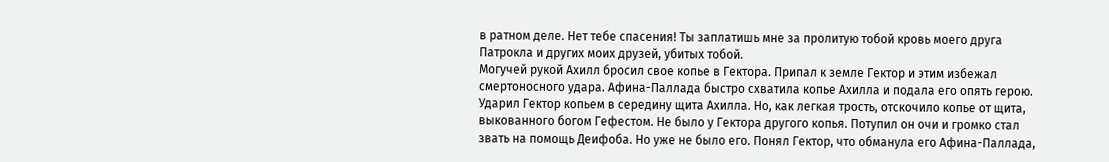в ратном деле. Нет тебе спасения! Ты заплатишь мне за пролитую тобой кровь моего друга Патрокла и других моих друзей, убитых тобой.
Могучей рукой Ахилл бросил свое копье в Гектора. Припал к земле Гектор и этим избежал смертоносного удара. Афина-Паллада быстро схватила копье Ахилла и подала его опять герою. Ударил Гектор копьем в середину щита Ахилла. Но, как легкая трость, отскочило копье от щита, выкованного богом Гефестом. Не было у Гектора другого копья. Потупил он очи и громко стал звать на помощь Деифоба. Но уже не было его. Понял Гектор, что обманула его Афина-Паллада,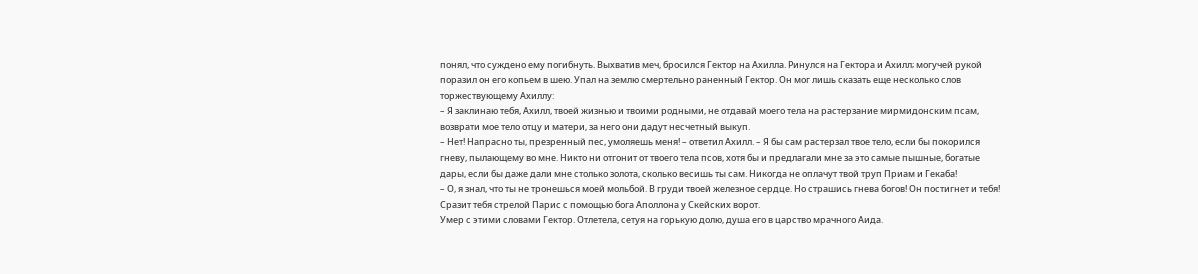понял, что суждено ему погибнуть. Выхватив меч, бросился Гектор на Ахилла. Ринулся на Гектора и Ахилл; могучей рукой поразил он его копьем в шею. Упал на землю смертельно раненный Гектор. Он мог лишь сказать еще несколько слов торжествующему Ахиллу:
– Я заклинаю тебя, Ахилл, твоей жизнью и твоими родными, не отдавай моего тела на растерзание мирмидонским псам, возврати мое тело отцу и матери, за него они дадут несчетный выкуп.
– Нет! Напрасно ты, презренный пес, умоляешь меня! – ответил Ахилл. – Я бы сам растерзал твое тело, если бы покорился гневу, пылающему во мне. Никто ни отгонит от твоего тела псов, хотя бы и предлагали мне за это самые пышные, богатые дары, если бы даже дали мне столько золота, сколько весишь ты сам. Никогда не оплачут твой труп Приам и Гекаба!
– О, я знал, что ты не тронешься моей мольбой. В груди твоей железное сердце. Но страшись гнева богов! Он постигнет и тебя! Сразит тебя стрелой Парис с помощью бога Аполлона у Скейских ворот.
Умер с этими словами Гектор. Отлетела, сетуя на горькую долю, душа его в царство мрачного Аида.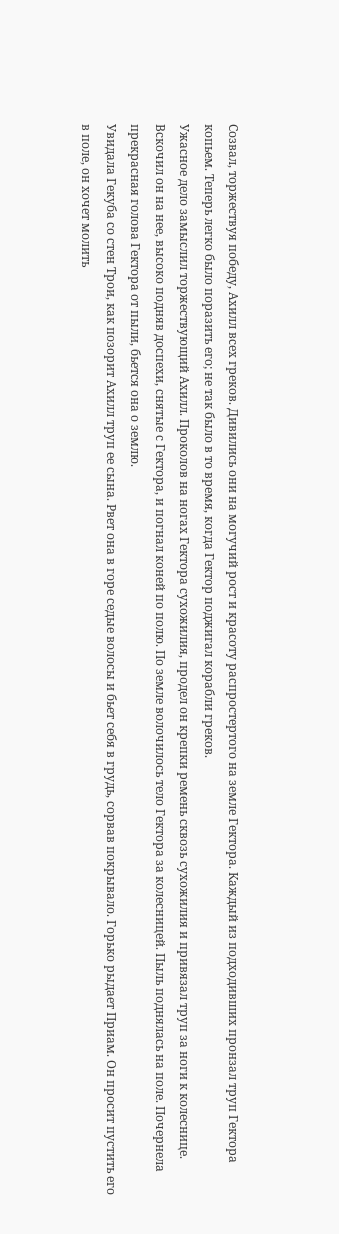Созвал, торжествуя победу, Ахилл всех греков. Дивились они на могучий рост и красоту распростертого на земле Гектора. Каждый из подходивших пронзал труп Гектора копьем. Теперь легко было поразить его; не так было в то время, когда Гектор поджигал корабли греков.
Ужасное дело замыслил торжествующий Ахилл. Проколов на ногах Гектора сухожилия, продел он крепки ремень сквозь сухожилия и привязал труп за ноги к колеснице. Вскочил он на нее, высоко подняв доспехи, снятые с Гектора, и погнал коней по полю. По земле волочилось тело Гектора за колесницей. Пыль поднялась на поле. Почернела прекрасная голова Гектора от пыли, бьется она о землю.
Увидала Гекуба со стен Трои, как позорит Ахилл труп ее сына. Рвет она в горе седые волосы и бьет себя в грудь, сорвав покрывало. Горько рыдает Приам. Он просит пустить его в поле, он хочет молить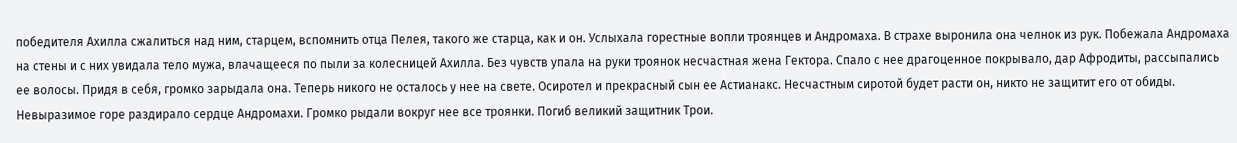победителя Ахилла сжалиться над ним, старцем, вспомнить отца Пелея, такого же старца, как и он. Услыхала горестные вопли троянцев и Андромаха. В страхе выронила она челнок из рук. Побежала Андромаха на стены и с них увидала тело мужа, влачащееся по пыли за колесницей Ахилла. Без чувств упала на руки троянок несчастная жена Гектора. Спало с нее драгоценное покрывало, дар Афродиты, рассыпались ее волосы. Придя в себя, громко зарыдала она. Теперь никого не осталось у нее на свете. Осиротел и прекрасный сын ее Астианакс. Несчастным сиротой будет расти он, никто не защитит его от обиды. Невыразимое горе раздирало сердце Андромахи. Громко рыдали вокруг нее все троянки. Погиб великий защитник Трои.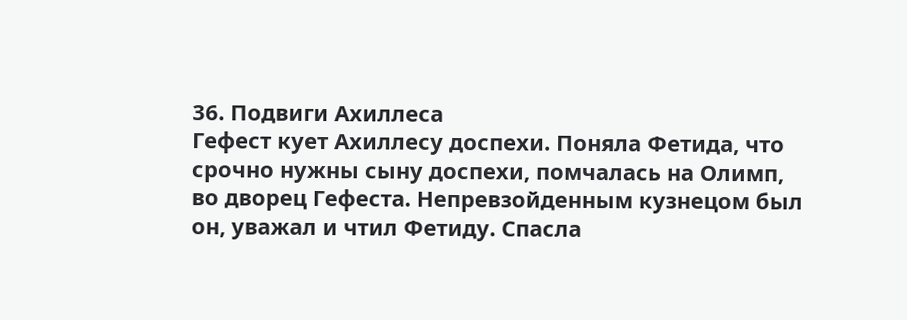36. Подвиги Ахиллеса
Гефест кует Ахиллесу доспехи. Поняла Фетида, что срочно нужны сыну доспехи, помчалась на Олимп, во дворец Гефеста. Непревзойденным кузнецом был он, уважал и чтил Фетиду. Спасла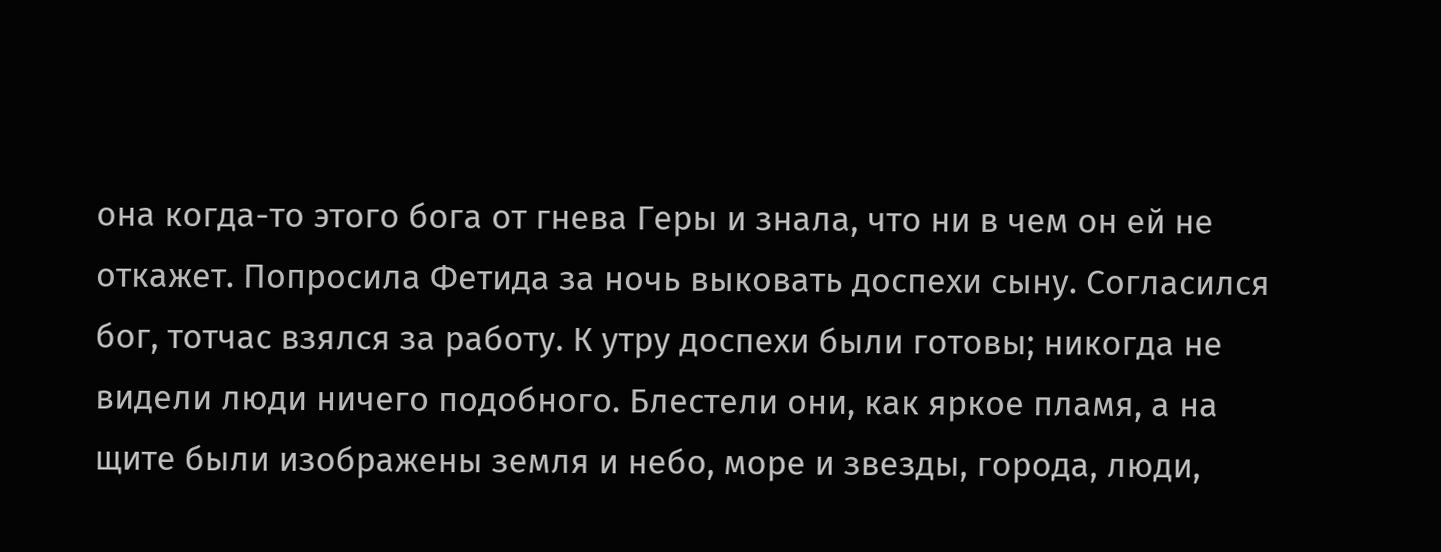она когда-то этого бога от гнева Геры и знала, что ни в чем он ей не откажет. Попросила Фетида за ночь выковать доспехи сыну. Согласился бог, тотчас взялся за работу. К утру доспехи были готовы; никогда не видели люди ничего подобного. Блестели они, как яркое пламя, а на щите были изображены земля и небо, море и звезды, города, люди,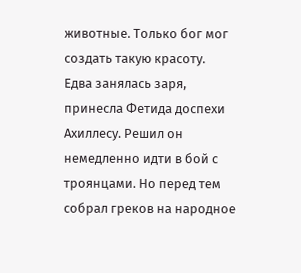животные. Только бог мог создать такую красоту.
Едва занялась заря, принесла Фетида доспехи Ахиллесу. Решил он немедленно идти в бой с троянцами. Но перед тем собрал греков на народное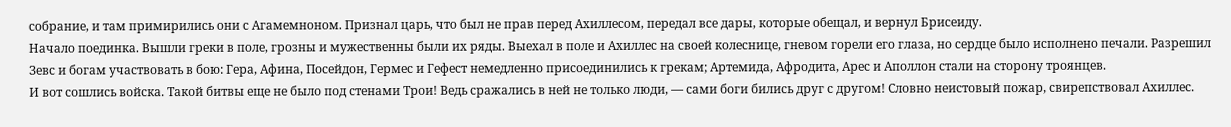собрание, и там примирились они с Агамемноном. Признал царь, что был не прав перед Ахиллесом, передал все дары, которые обещал, и вернул Брисеиду.
Начало поединка. Вышли греки в поле, грозны и мужественны были их ряды. Выехал в поле и Ахиллес на своей колеснице, гневом горели его глаза, но сердце было исполнено печали. Разрешил Зевс и богам участвовать в бою: Гера, Афина, Посейдон, Гермес и Гефест немедленно присоединились к грекам; Артемида, Афродита, Арес и Аполлон стали на сторону троянцев.
И вот сошлись войска. Такой битвы еще не было под стенами Трои! Ведь сражались в ней не только люди, — сами боги бились друг с другом! Словно неистовый пожар, свирепствовал Ахиллес.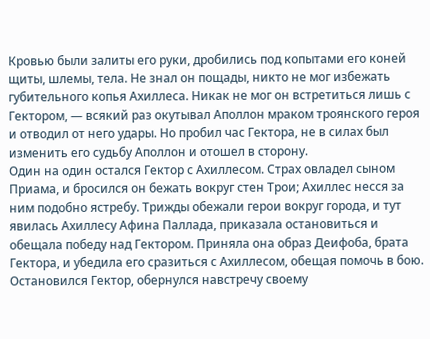Кровью были залиты его руки, дробились под копытами его коней щиты, шлемы, тела. Не знал он пощады, никто не мог избежать губительного копья Ахиллеса. Никак не мог он встретиться лишь с Гектором, — всякий раз окутывал Аполлон мраком троянского героя и отводил от него удары. Но пробил час Гектора, не в силах был изменить его судьбу Аполлон и отошел в сторону.
Один на один остался Гектор с Ахиллесом. Страх овладел сыном Приама, и бросился он бежать вокруг стен Трои; Ахиллес несся за ним подобно ястребу. Трижды обежали герои вокруг города, и тут явилась Ахиллесу Афина Паллада, приказала остановиться и обещала победу над Гектором. Приняла она образ Деифоба, брата Гектора, и убедила его сразиться с Ахиллесом, обещая помочь в бою. Остановился Гектор, обернулся навстречу своему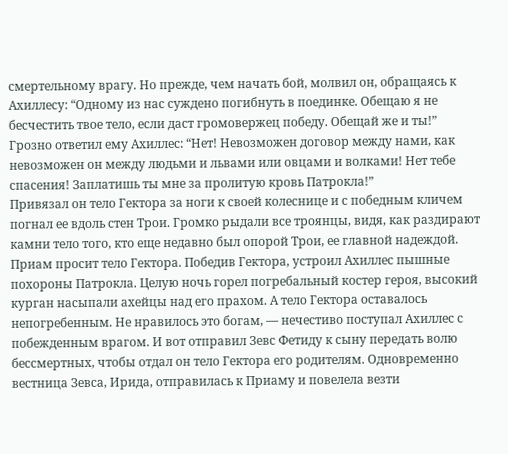смертельному врагу. Но прежде, чем начать бой, молвил он, обращаясь к Ахиллесу: “Одному из нас суждено погибнуть в поединке. Обещаю я не бесчестить твое тело, если даст громовержец победу. Обещай же и ты!” Грозно ответил ему Ахиллес: “Нет! Невозможен договор между нами, как невозможен он между людьми и львами или овцами и волками! Нет тебе спасения! Заплатишь ты мне за пролитую кровь Патрокла!”
Привязал он тело Гектора за ноги к своей колеснице и с победным кличем погнал ее вдоль стен Трои. Громко рыдали все троянцы, видя, как раздирают камни тело того, кто еще недавно был опорой Трои, ее главной надеждой.
Приам просит тело Гектора. Победив Гектора, устроил Ахиллес пышные похороны Патрокла. Целую ночь горел погребальный костер героя, высокий курган насыпали ахейцы над его прахом. А тело Гектора оставалось непогребенным. Не нравилось это богам, — нечестиво поступал Ахиллес с побежденным врагом. И вот отправил Зевс Фетиду к сыну передать волю бессмертных, чтобы отдал он тело Гектора его родителям. Одновременно вестница Зевса, Ирида, отправилась к Приаму и повелела везти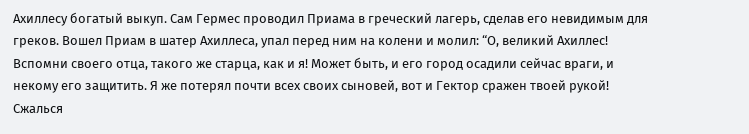Ахиллесу богатый выкуп. Сам Гермес проводил Приама в греческий лагерь, сделав его невидимым для греков. Вошел Приам в шатер Ахиллеса, упал перед ним на колени и молил: “О, великий Ахиллес! Вспомни своего отца, такого же старца, как и я! Может быть, и его город осадили сейчас враги, и некому его защитить. Я же потерял почти всех своих сыновей, вот и Гектор сражен твоей рукой! Сжалься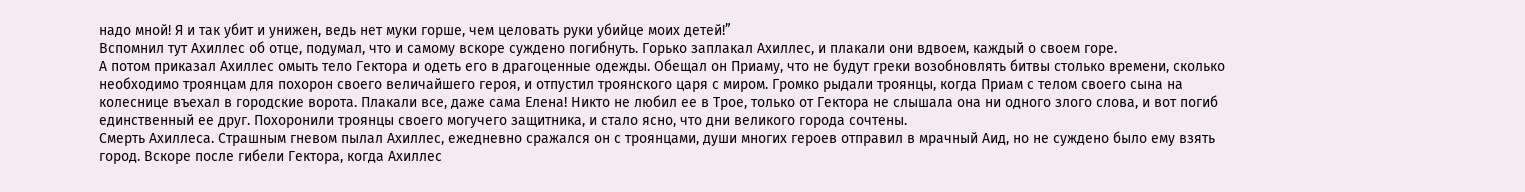надо мной! Я и так убит и унижен, ведь нет муки горше, чем целовать руки убийце моих детей!”
Вспомнил тут Ахиллес об отце, подумал, что и самому вскоре суждено погибнуть. Горько заплакал Ахиллес, и плакали они вдвоем, каждый о своем горе.
А потом приказал Ахиллес омыть тело Гектора и одеть его в драгоценные одежды. Обещал он Приаму, что не будут греки возобновлять битвы столько времени, сколько необходимо троянцам для похорон своего величайшего героя, и отпустил троянского царя с миром. Громко рыдали троянцы, когда Приам с телом своего сына на колеснице въехал в городские ворота. Плакали все, даже сама Елена! Никто не любил ее в Трое, только от Гектора не слышала она ни одного злого слова, и вот погиб единственный ее друг. Похоронили троянцы своего могучего защитника, и стало ясно, что дни великого города сочтены.
Смерть Ахиллеса. Страшным гневом пылал Ахиллес, ежедневно сражался он с троянцами, души многих героев отправил в мрачный Аид, но не суждено было ему взять город. Вскоре после гибели Гектора, когда Ахиллес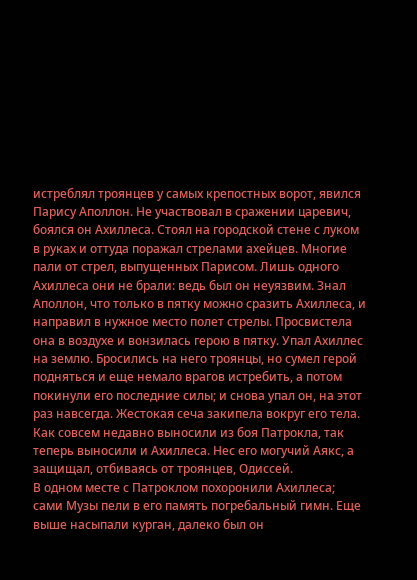истреблял троянцев у самых крепостных ворот, явился Парису Аполлон. Не участвовал в сражении царевич, боялся он Ахиллеса. Стоял на городской стене с луком в руках и оттуда поражал стрелами ахейцев. Многие пали от стрел, выпущенных Парисом. Лишь одного Ахиллеса они не брали: ведь был он неуязвим. Знал Аполлон, что только в пятку можно сразить Ахиллеса, и направил в нужное место полет стрелы. Просвистела она в воздухе и вонзилась герою в пятку. Упал Ахиллес на землю. Бросились на него троянцы, но сумел герой подняться и еще немало врагов истребить, а потом покинули его последние силы; и снова упал он, на этот раз навсегда. Жестокая сеча закипела вокруг его тела. Как совсем недавно выносили из боя Патрокла, так теперь выносили и Ахиллеса. Нес его могучий Аякс, а защищал, отбиваясь от троянцев, Одиссей.
В одном месте с Патроклом похоронили Ахиллеса; сами Музы пели в его память погребальный гимн. Еще выше насыпали курган, далеко был он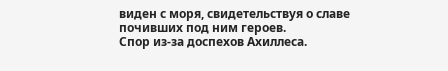виден с моря, свидетельствуя о славе почивших под ним героев.
Спор из-за доспехов Ахиллеса.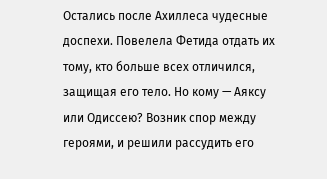Остались после Ахиллеса чудесные доспехи. Повелела Фетида отдать их тому, кто больше всех отличился, защищая его тело. Но кому — Аяксу или Одиссею? Возник спор между героями, и решили рассудить его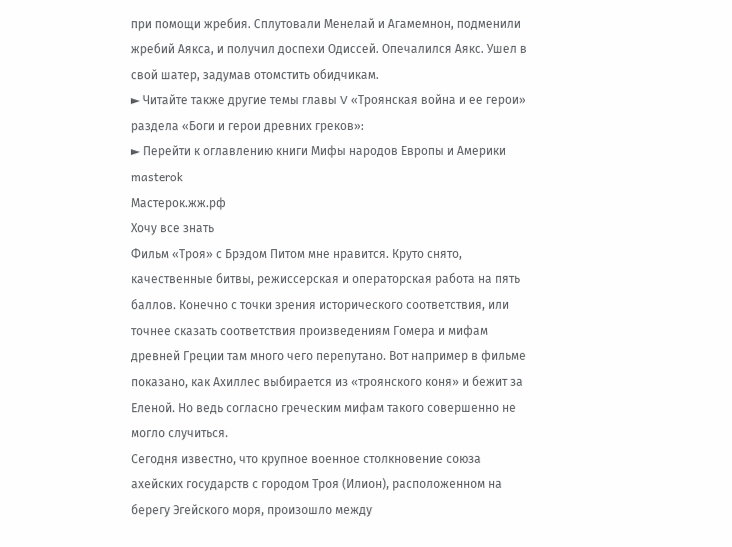при помощи жребия. Сплутовали Менелай и Агамемнон, подменили жребий Аякса, и получил доспехи Одиссей. Опечалился Аякс. Ушел в свой шатер, задумав отомстить обидчикам.
► Читайте также другие темы главы V «Троянская война и ее герои» раздела «Боги и герои древних греков»:
► Перейти к оглавлению книги Мифы народов Европы и Америки
masterok
Мастерок.жж.рф
Хочу все знать
Фильм «Троя» с Брэдом Питом мне нравится. Круто снято, качественные битвы, режиссерская и операторская работа на пять баллов. Конечно с точки зрения исторического соответствия, или точнее сказать соответствия произведениям Гомера и мифам древней Греции там много чего перепутано. Вот например в фильме показано, как Ахиллес выбирается из «троянского коня» и бежит за Еленой. Но ведь согласно греческим мифам такого совершенно не могло случиться.
Сегодня известно, что крупное военное столкновение союза ахейских государств с городом Троя (Илион), расположенном на берегу Эгейского моря, произошло между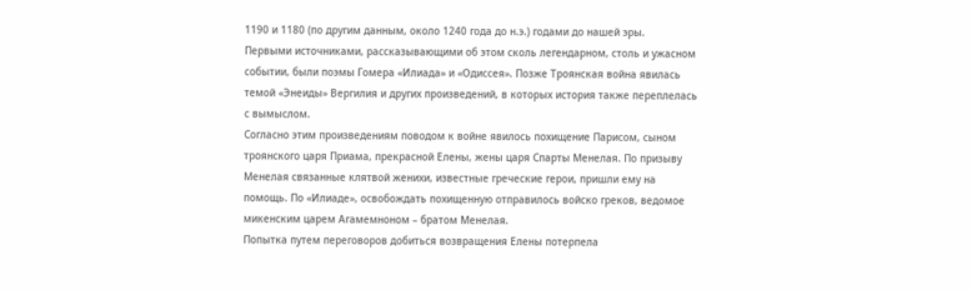1190 и 1180 (по другим данным, около 1240 года до н.э.) годами до нашей эры.
Первыми источниками, рассказывающими об этом сколь легендарном, столь и ужасном событии, были поэмы Гомера «Илиада» и «Одиссея». Позже Троянская война явилась темой «Энеиды» Вергилия и других произведений, в которых история также переплелась с вымыслом.
Согласно этим произведениям поводом к войне явилось похищение Парисом, сыном троянского царя Приама, прекрасной Елены, жены царя Спарты Менелая. По призыву Менелая связанные клятвой женихи, известные греческие герои, пришли ему на помощь. По «Илиаде», освобождать похищенную отправилось войско греков, ведомое микенским царем Агамемноном – братом Менелая.
Попытка путем переговоров добиться возвращения Елены потерпела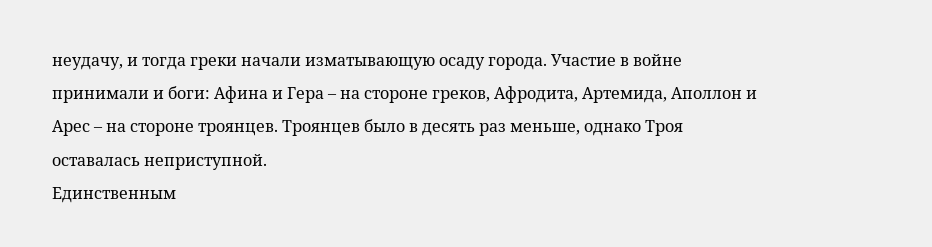неудачу, и тогда греки начали изматывающую осаду города. Участие в войне принимали и боги: Афина и Гера – на стороне греков, Афродита, Артемида, Аполлон и Арес – на стороне троянцев. Троянцев было в десять раз меньше, однако Троя оставалась неприступной.
Единственным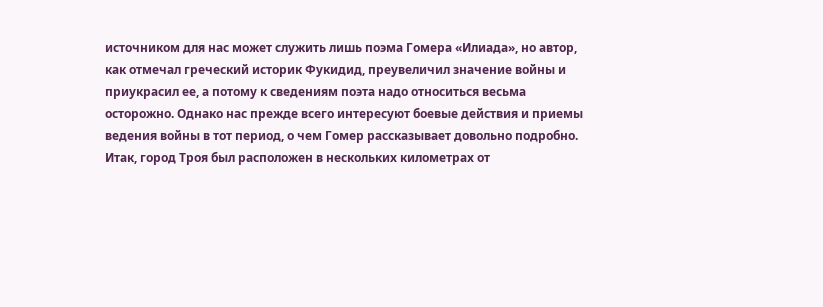источником для нас может служить лишь поэма Гомера «Илиада», но автор, как отмечал греческий историк Фукидид, преувеличил значение войны и приукрасил ее, а потому к сведениям поэта надо относиться весьма осторожно. Однако нас прежде всего интересуют боевые действия и приемы ведения войны в тот период, о чем Гомер рассказывает довольно подробно.
Итак, город Троя был расположен в нескольких километрах от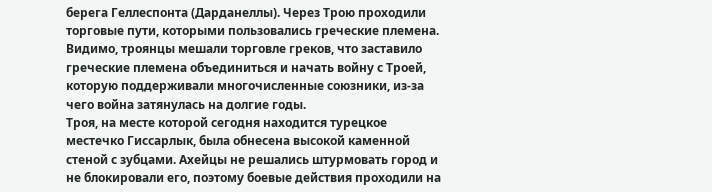берега Геллеспонта (Дарданеллы). Через Трою проходили торговые пути, которыми пользовались греческие племена. Видимо, троянцы мешали торговле греков, что заставило греческие племена объединиться и начать войну с Троей, которую поддерживали многочисленные союзники, из-за чего война затянулась на долгие годы.
Троя, на месте которой сегодня находится турецкое местечко Гиссарлык, была обнесена высокой каменной стеной с зубцами. Ахейцы не решались штурмовать город и не блокировали его, поэтому боевые действия проходили на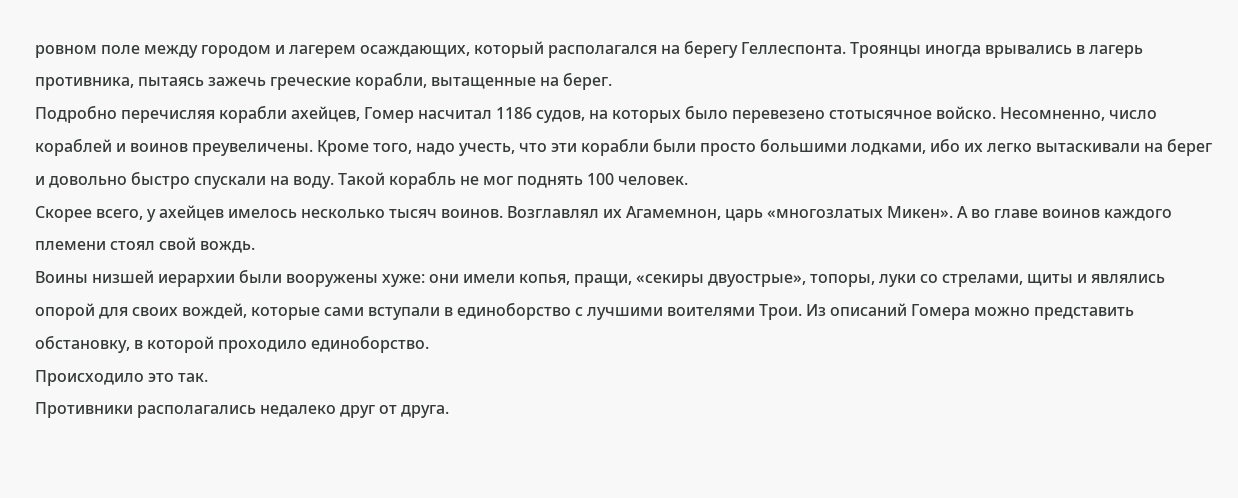ровном поле между городом и лагерем осаждающих, который располагался на берегу Геллеспонта. Троянцы иногда врывались в лагерь противника, пытаясь зажечь греческие корабли, вытащенные на берег.
Подробно перечисляя корабли ахейцев, Гомер насчитал 1186 судов, на которых было перевезено стотысячное войско. Несомненно, число кораблей и воинов преувеличены. Кроме того, надо учесть, что эти корабли были просто большими лодками, ибо их легко вытаскивали на берег и довольно быстро спускали на воду. Такой корабль не мог поднять 100 человек.
Скорее всего, у ахейцев имелось несколько тысяч воинов. Возглавлял их Агамемнон, царь «многозлатых Микен». А во главе воинов каждого племени стоял свой вождь.
Воины низшей иерархии были вооружены хуже: они имели копья, пращи, «секиры двуострые», топоры, луки со стрелами, щиты и являлись опорой для своих вождей, которые сами вступали в единоборство с лучшими воителями Трои. Из описаний Гомера можно представить обстановку, в которой проходило единоборство.
Происходило это так.
Противники располагались недалеко друг от друга.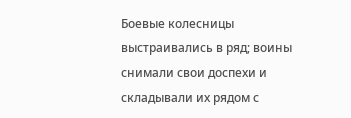Боевые колесницы выстраивались в ряд; воины снимали свои доспехи и складывали их рядом с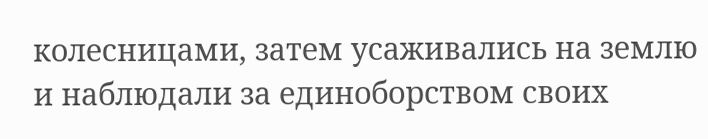колесницами, затем усаживались на землю и наблюдали за единоборством своих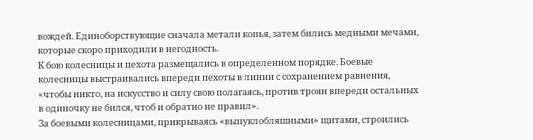вождей. Единоборствующие сначала метали копья, затем бились медными мечами, которые скоро приходили в негодность.
К бою колесницы и пехота размещались в определенном порядке. Боевые колесницы выстраивались впереди пехоты в линии с сохранением равнения, «чтобы никто, на искусство и силу свою полагаясь, против троян впереди остальных в одиночку не бился, чтоб и обратно не правил».
За боевыми колесницами, прикрываясь «выпуклобляшными» щитами, строились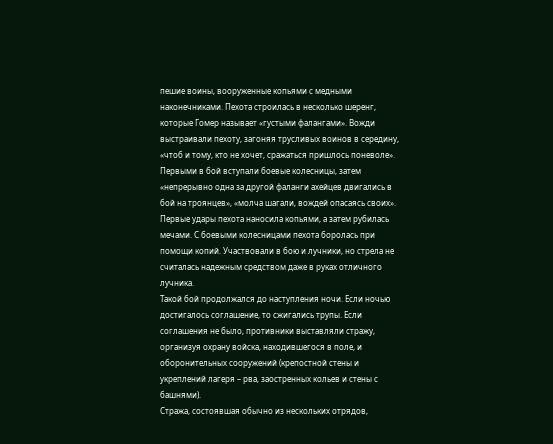пешие воины, вооруженные копьями с медными наконечниками. Пехота строилась в несколько шеренг, которые Гомер называет «густыми фалангами». Вожди выстраивали пехоту, загоняя трусливых воинов в середину, «чтоб и тому, кто не хочет, сражаться пришлось поневоле».
Первыми в бой вступали боевые колесницы, затем «непрерывно одна за другой фаланги ахейцев двигались в бой на троянцев», «молча шагали, вождей опасаясь своих». Первые удары пехота наносила копьями, а затем рубилась мечами. С боевыми колесницами пехота боролась при помощи копий. Участвовали в бою и лучники, но стрела не считалась надежным средством даже в руках отличного лучника.
Такой бой продолжался до наступления ночи. Если ночью достигалось соглашение, то сжигались трупы. Если соглашения не было, противники выставляли стражу, организуя охрану войска, находившегося в поле, и оборонительных сооружений (крепостной стены и укреплений лагеря – рва, заостренных кольев и стены с башнями).
Стража, состоявшая обычно из нескольких отрядов,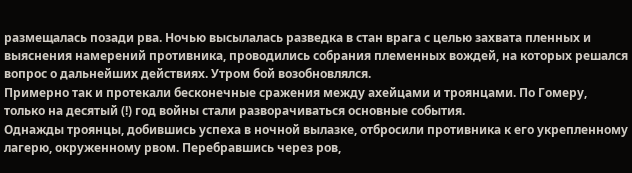размещалась позади рва. Ночью высылалась разведка в стан врага с целью захвата пленных и выяснения намерений противника, проводились собрания племенных вождей, на которых решался вопрос о дальнейших действиях. Утром бой возобновлялся.
Примерно так и протекали бесконечные сражения между ахейцами и троянцами. По Гомеру, только на десятый (!) год войны стали разворачиваться основные события.
Однажды троянцы, добившись успеха в ночной вылазке, отбросили противника к его укрепленному лагерю, окруженному рвом. Перебравшись через ров,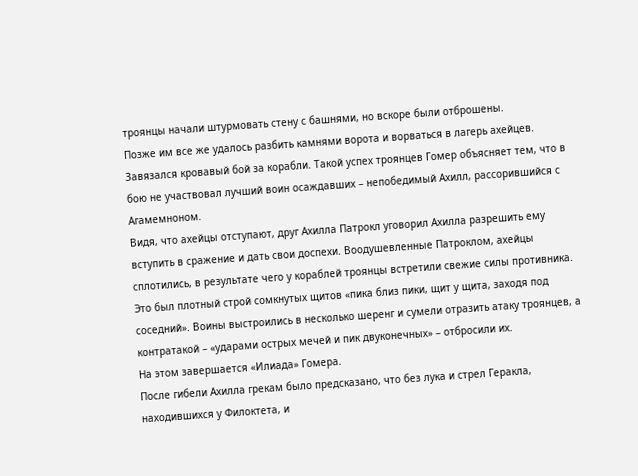троянцы начали штурмовать стену с башнями, но вскоре были отброшены.
Позже им все же удалось разбить камнями ворота и ворваться в лагерь ахейцев. Завязался кровавый бой за корабли. Такой успех троянцев Гомер объясняет тем, что в бою не участвовал лучший воин осаждавших – непобедимый Ахилл, рассорившийся с Агамемноном.
Видя, что ахейцы отступают, друг Ахилла Патрокл уговорил Ахилла разрешить ему вступить в сражение и дать свои доспехи. Воодушевленные Патроклом, ахейцы сплотились, в результате чего у кораблей троянцы встретили свежие силы противника. Это был плотный строй сомкнутых щитов «пика близ пики, щит у щита, заходя под соседний». Воины выстроились в несколько шеренг и сумели отразить атаку троянцев, а контратакой – «ударами острых мечей и пик двуконечных» – отбросили их.
На этом завершается «Илиада» Гомера.
После гибели Ахилла грекам было предсказано, что без лука и стрел Геракла, находившихся у Филоктета, и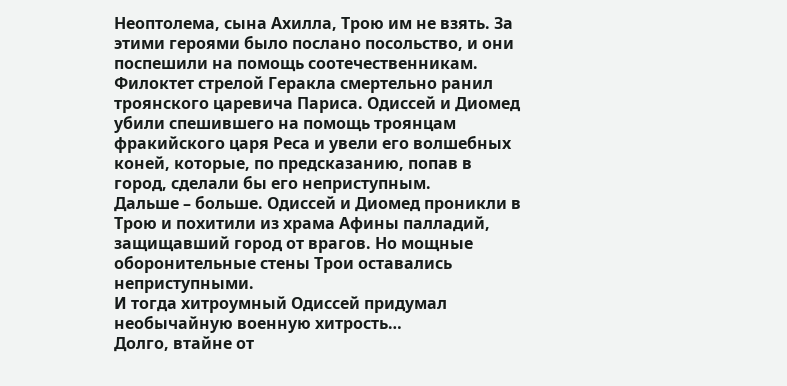Неоптолема, сына Ахилла, Трою им не взять. За этими героями было послано посольство, и они поспешили на помощь соотечественникам. Филоктет стрелой Геракла смертельно ранил троянского царевича Париса. Одиссей и Диомед убили спешившего на помощь троянцам фракийского царя Реса и увели его волшебных коней, которые, по предсказанию, попав в город, сделали бы его неприступным.
Дальше – больше. Одиссей и Диомед проникли в Трою и похитили из храма Афины палладий, защищавший город от врагов. Но мощные оборонительные стены Трои оставались неприступными.
И тогда хитроумный Одиссей придумал необычайную военную хитрость…
Долго, втайне от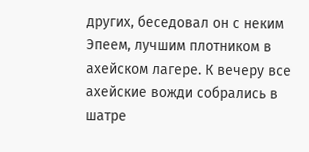других, беседовал он с неким Эпеем, лучшим плотником в ахейском лагере. К вечеру все ахейские вожди собрались в шатре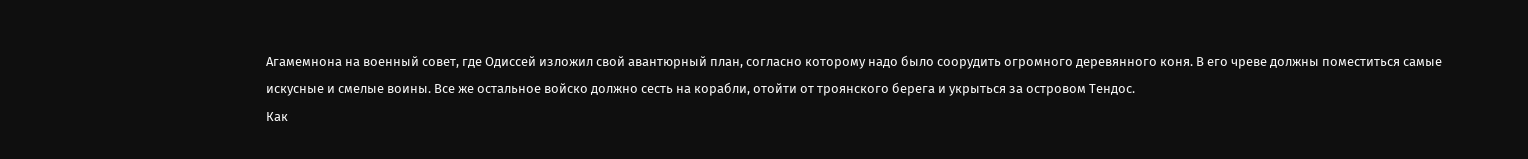Агамемнона на военный совет, где Одиссей изложил свой авантюрный план, согласно которому надо было соорудить огромного деревянного коня. В его чреве должны поместиться самые искусные и смелые воины. Все же остальное войско должно сесть на корабли, отойти от троянского берега и укрыться за островом Тендос.
Как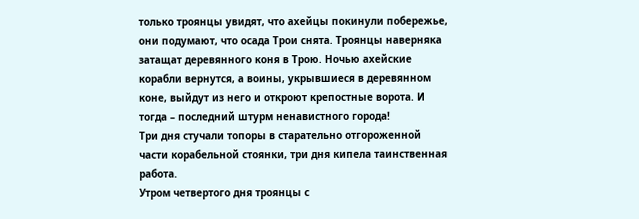только троянцы увидят, что ахейцы покинули побережье, они подумают, что осада Трои снята. Троянцы наверняка затащат деревянного коня в Трою. Ночью ахейские корабли вернутся, а воины, укрывшиеся в деревянном коне, выйдут из него и откроют крепостные ворота. И тогда – последний штурм ненавистного города!
Три дня стучали топоры в старательно отгороженной части корабельной стоянки, три дня кипела таинственная работа.
Утром четвертого дня троянцы с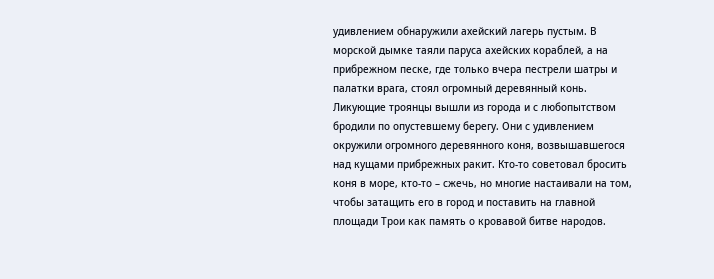удивлением обнаружили ахейский лагерь пустым. В морской дымке таяли паруса ахейских кораблей, а на прибрежном песке, где только вчера пестрели шатры и палатки врага, стоял огромный деревянный конь.
Ликующие троянцы вышли из города и с любопытством бродили по опустевшему берегу. Они с удивлением окружили огромного деревянного коня, возвышавшегося над кущами прибрежных ракит. Кто-то советовал бросить коня в море, кто-то – сжечь, но многие настаивали на том, чтобы затащить его в город и поставить на главной площади Трои как память о кровавой битве народов.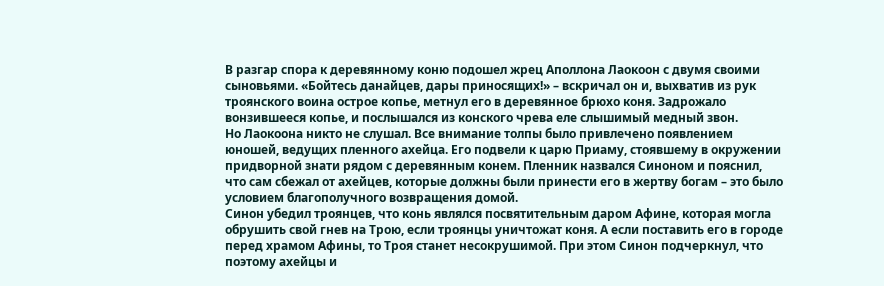В разгар спора к деревянному коню подошел жрец Аполлона Лаокоон с двумя своими сыновьями. «Бойтесь данайцев, дары приносящих!» – вскричал он и, выхватив из рук троянского воина острое копье, метнул его в деревянное брюхо коня. Задрожало вонзившееся копье, и послышался из конского чрева еле слышимый медный звон.
Но Лаокоона никто не слушал. Все внимание толпы было привлечено появлением юношей, ведущих пленного ахейца. Его подвели к царю Приаму, стоявшему в окружении придворной знати рядом с деревянным конем. Пленник назвался Синоном и пояснил, что сам сбежал от ахейцев, которые должны были принести его в жертву богам – это было условием благополучного возвращения домой.
Синон убедил троянцев, что конь являлся посвятительным даром Афине, которая могла обрушить свой гнев на Трою, если троянцы уничтожат коня. А если поставить его в городе перед храмом Афины, то Троя станет несокрушимой. При этом Синон подчеркнул, что поэтому ахейцы и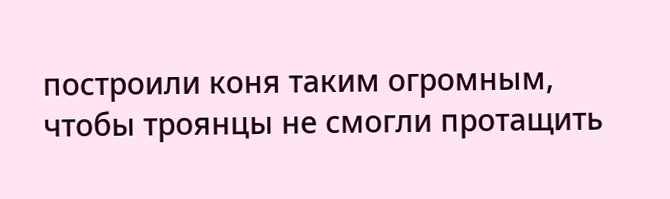построили коня таким огромным, чтобы троянцы не смогли протащить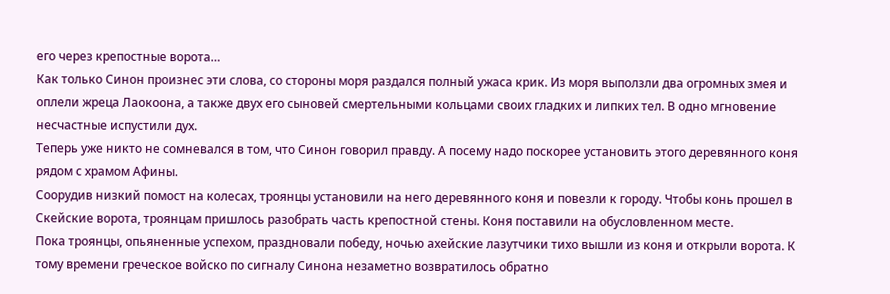его через крепостные ворота…
Как только Синон произнес эти слова, со стороны моря раздался полный ужаса крик. Из моря выползли два огромных змея и оплели жреца Лаокоона, а также двух его сыновей смертельными кольцами своих гладких и липких тел. В одно мгновение несчастные испустили дух.
Теперь уже никто не сомневался в том, что Синон говорил правду. А посему надо поскорее установить этого деревянного коня рядом с храмом Афины.
Соорудив низкий помост на колесах, троянцы установили на него деревянного коня и повезли к городу. Чтобы конь прошел в Скейские ворота, троянцам пришлось разобрать часть крепостной стены. Коня поставили на обусловленном месте.
Пока троянцы, опьяненные успехом, праздновали победу, ночью ахейские лазутчики тихо вышли из коня и открыли ворота. К тому времени греческое войско по сигналу Синона незаметно возвратилось обратно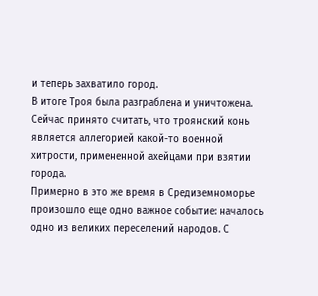и теперь захватило город.
В итоге Троя была разграблена и уничтожена.
Сейчас принято считать, что троянский конь является аллегорией какой-то военной хитрости, примененной ахейцами при взятии города.
Примерно в это же время в Средиземноморье произошло еще одно важное событие: началось одно из великих переселений народов. С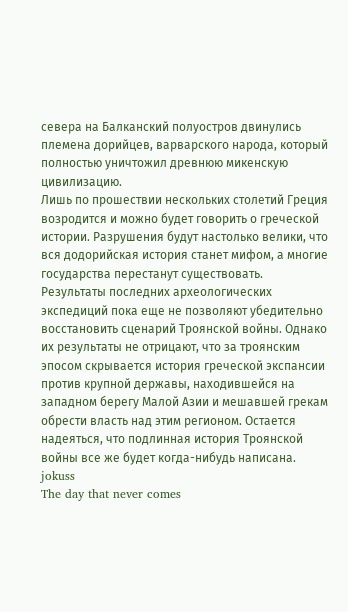севера на Балканский полуостров двинулись племена дорийцев, варварского народа, который полностью уничтожил древнюю микенскую цивилизацию.
Лишь по прошествии нескольких столетий Греция возродится и можно будет говорить о греческой истории. Разрушения будут настолько велики, что вся додорийская история станет мифом, а многие государства перестанут существовать.
Результаты последних археологических экспедиций пока еще не позволяют убедительно восстановить сценарий Троянской войны. Однако их результаты не отрицают, что за троянским эпосом скрывается история греческой экспансии против крупной державы, находившейся на западном берегу Малой Азии и мешавшей грекам обрести власть над этим регионом. Остается надеяться, что подлинная история Троянской войны все же будет когда-нибудь написана.
jokuss
The day that never comes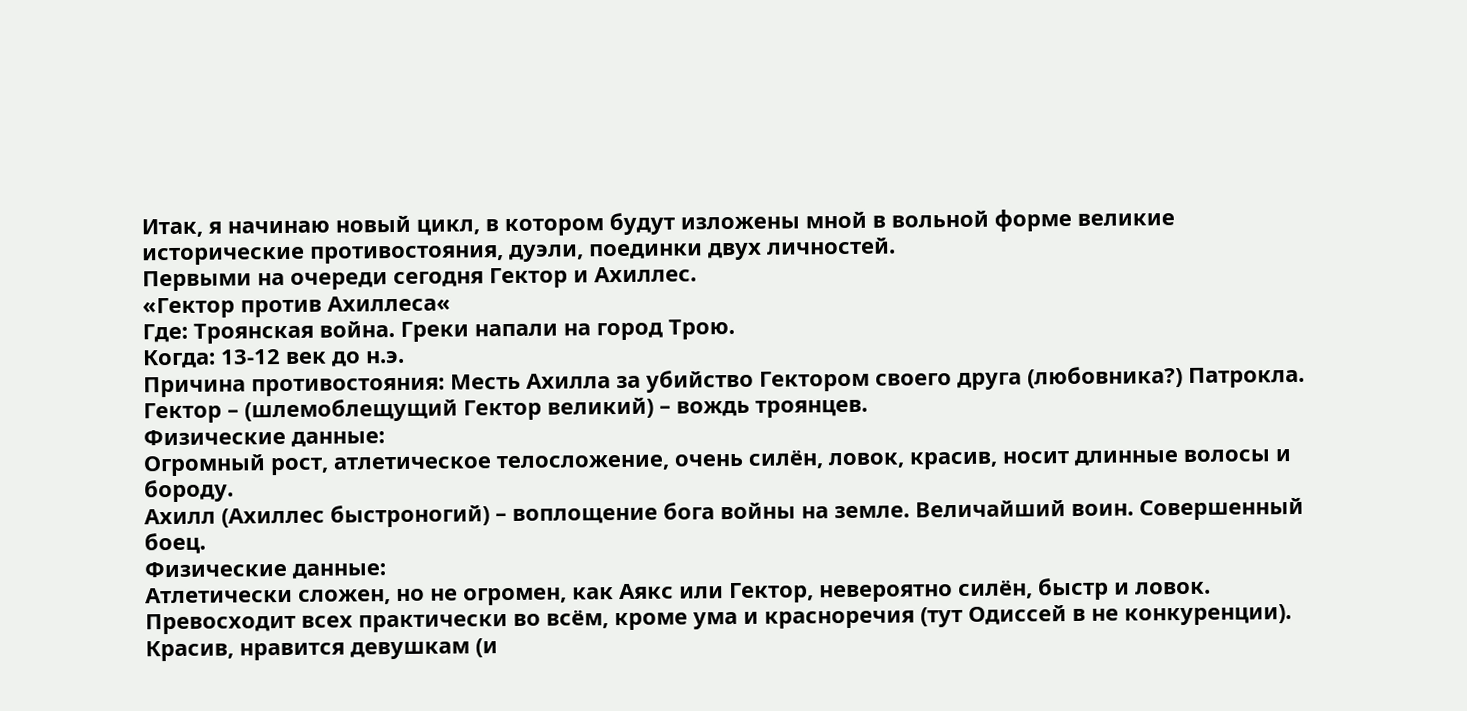Итак, я начинаю новый цикл, в котором будут изложены мной в вольной форме великие исторические противостояния, дуэли, поединки двух личностей.
Первыми на очереди сегодня Гектор и Ахиллес.
«Гектор против Ахиллеса«
Где: Троянская война. Греки напали на город Трою.
Когда: 13-12 век до н.э.
Причина противостояния: Месть Ахилла за убийство Гектором своего друга (любовника?) Патрокла.
Гектор – (шлемоблещущий Гектор великий) – вождь троянцев.
Физические данные:
Огромный рост, атлетическое телосложение, очень силён, ловок, красив, носит длинные волосы и бороду.
Ахилл (Ахиллес быстроногий) – воплощение бога войны на земле. Величайший воин. Совершенный боец.
Физические данные:
Атлетически сложен, но не огромен, как Аякс или Гектор, невероятно силён, быстр и ловок. Превосходит всех практически во всём, кроме ума и красноречия (тут Одиссей в не конкуренции). Красив, нравится девушкам (и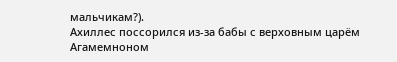мальчикам?).
Ахиллес поссорился из-за бабы с верховным царём Агамемноном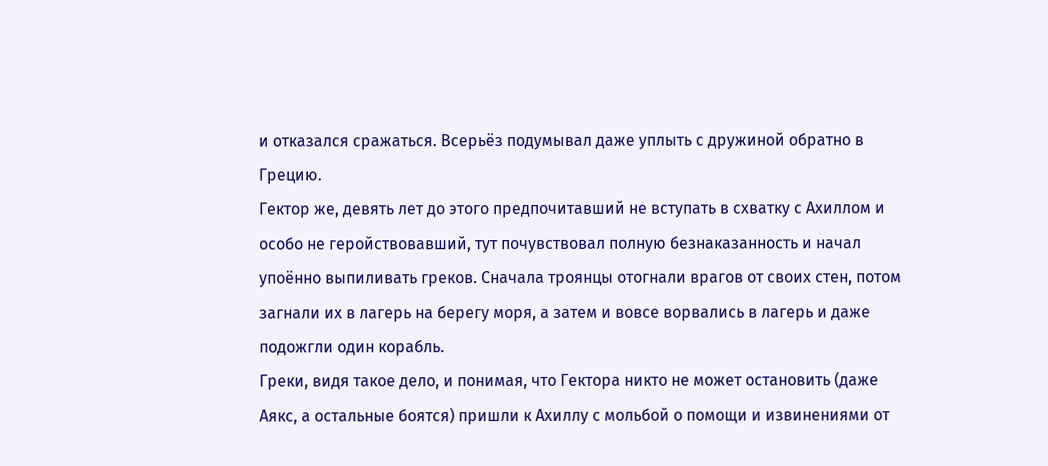и отказался сражаться. Всерьёз подумывал даже уплыть с дружиной обратно в Грецию.
Гектор же, девять лет до этого предпочитавший не вступать в схватку с Ахиллом и особо не геройствовавший, тут почувствовал полную безнаказанность и начал упоённо выпиливать греков. Сначала троянцы отогнали врагов от своих стен, потом загнали их в лагерь на берегу моря, а затем и вовсе ворвались в лагерь и даже подожгли один корабль.
Греки, видя такое дело, и понимая, что Гектора никто не может остановить (даже Аякс, а остальные боятся) пришли к Ахиллу с мольбой о помощи и извинениями от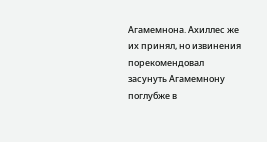Агамемнона. Ахиллес же их принял, но извинения порекомендовал засунуть Агамемнону поглубже в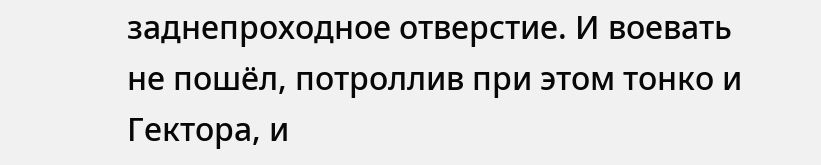заднепроходное отверстие. И воевать не пошёл, потроллив при этом тонко и Гектора, и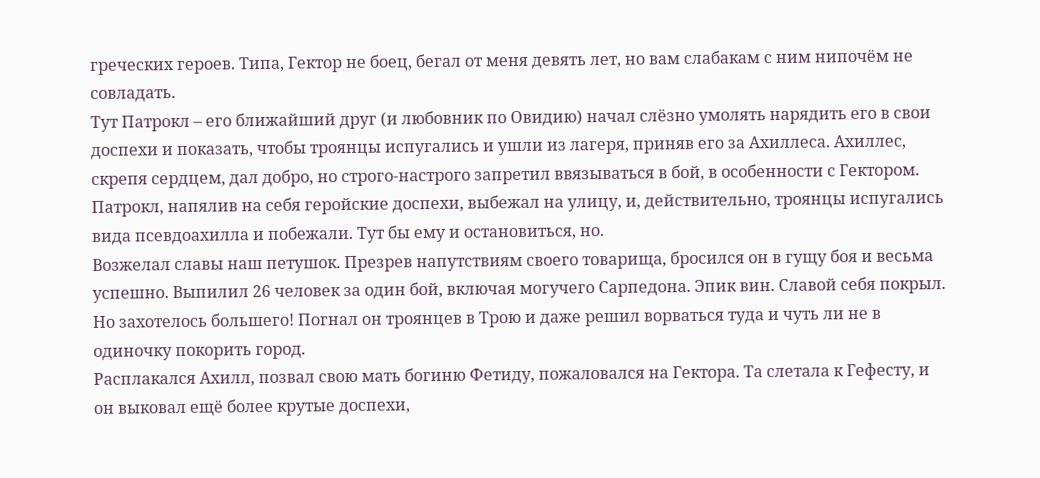греческих героев. Типа, Гектор не боец, бегал от меня девять лет, но вам слабакам с ним нипочём не совладать.
Тут Патрокл – его ближайший друг (и любовник по Овидию) начал слёзно умолять нарядить его в свои доспехи и показать, чтобы троянцы испугались и ушли из лагеря, приняв его за Ахиллеса. Ахиллес, скрепя сердцем, дал добро, но строго-настрого запретил ввязываться в бой, в особенности с Гектором. Патрокл, напялив на себя геройские доспехи, выбежал на улицу, и, действительно, троянцы испугались вида псевдоахилла и побежали. Тут бы ему и остановиться, но.
Возжелал славы наш петушок. Презрев напутствиям своего товарища, бросился он в гущу боя и весьма успешно. Выпилил 26 человек за один бой, включая могучего Сарпедона. Эпик вин. Славой себя покрыл. Но захотелось большего! Погнал он троянцев в Трою и даже решил ворваться туда и чуть ли не в одиночку покорить город.
Расплакался Ахилл, позвал свою мать богиню Фетиду, пожаловался на Гектора. Та слетала к Гефесту, и он выковал ещё более крутые доспехи,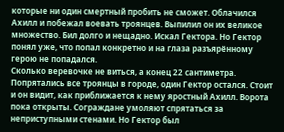которые ни один смертный пробить не сможет. Облачился Ахилл и побежал воевать троянцев. Выпилил он их великое множество. Бил долго и нещадно. Искал Гектора. Но Гектор понял уже, что попал конкретно и на глаза разъярённому герою не попадался.
Сколько веревочке не виться, а конец 22 сантиметра. Попрятались все троянцы в городе, один Гектор остался. Стоит и он видит, как приближается к нему яростный Ахилл. Ворота пока открыты. Сограждане умоляют спрятаться за неприступными стенами. Но Гектор был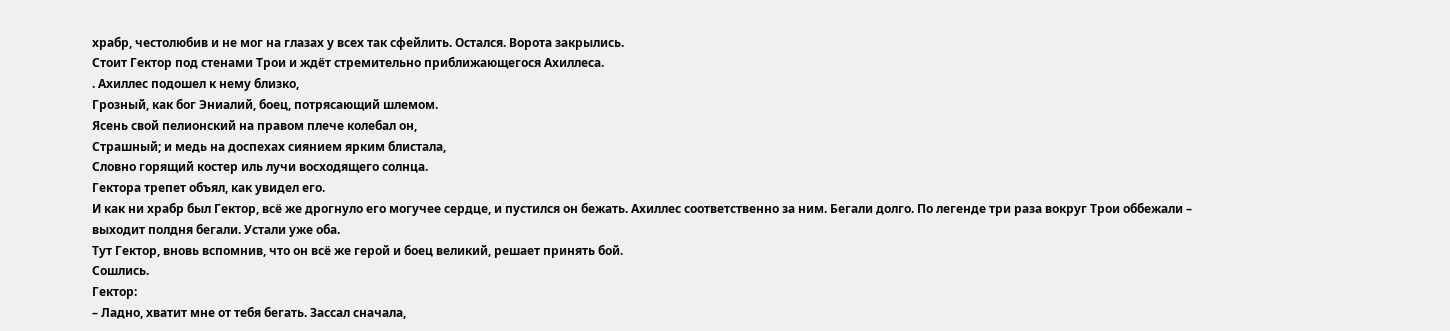храбр, честолюбив и не мог на глазах у всех так сфейлить. Остался. Ворота закрылись.
Стоит Гектор под стенами Трои и ждёт стремительно приближающегося Ахиллеса.
. Ахиллес подошел к нему близко,
Грозный, как бог Эниалий, боец, потрясающий шлемом.
Ясень свой пелионский на правом плече колебал он,
Страшный; и медь на доспехах сиянием ярким блистала,
Словно горящий костер иль лучи восходящего солнца.
Гектора трепет объял, как увидел его.
И как ни храбр был Гектор, всё же дрогнуло его могучее сердце, и пустился он бежать. Ахиллес соответственно за ним. Бегали долго. По легенде три раза вокруг Трои оббежали – выходит полдня бегали. Устали уже оба.
Тут Гектор, вновь вспомнив, что он всё же герой и боец великий, решает принять бой.
Сошлись.
Гектор:
– Ладно, хватит мне от тебя бегать. Зассал сначала,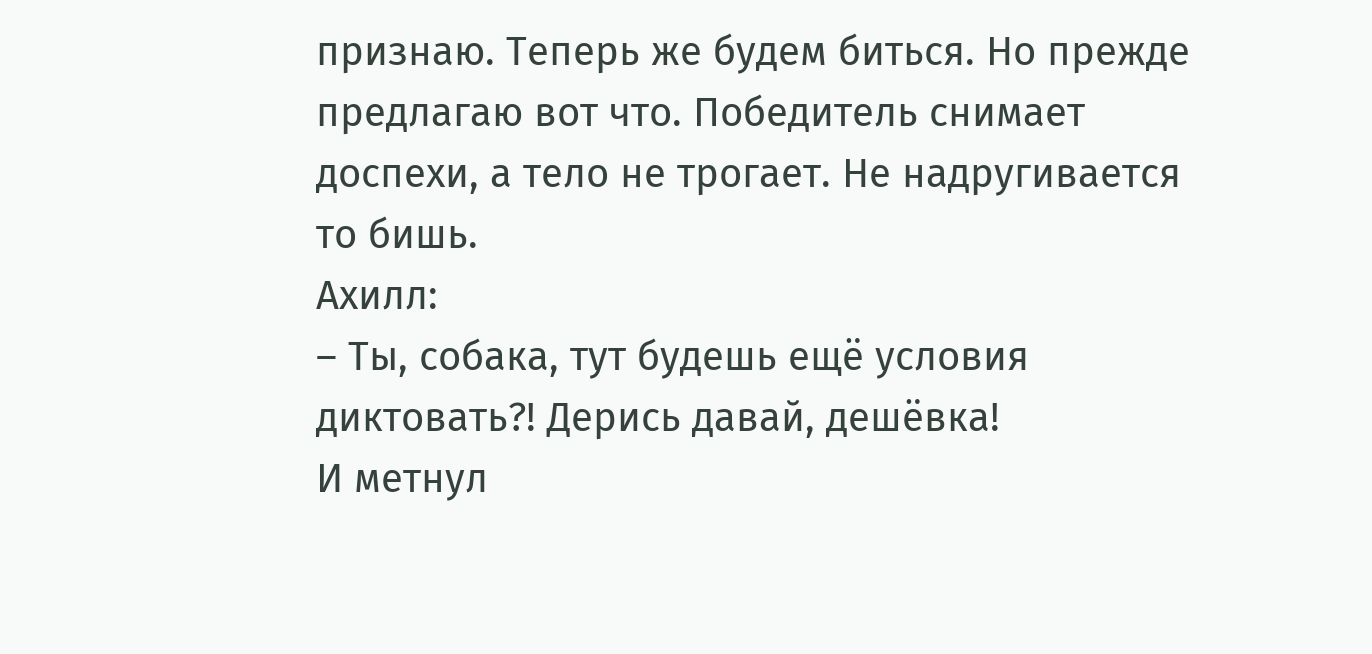признаю. Теперь же будем биться. Но прежде предлагаю вот что. Победитель снимает доспехи, а тело не трогает. Не надругивается то бишь.
Ахилл:
– Ты, собака, тут будешь ещё условия диктовать?! Дерись давай, дешёвка!
И метнул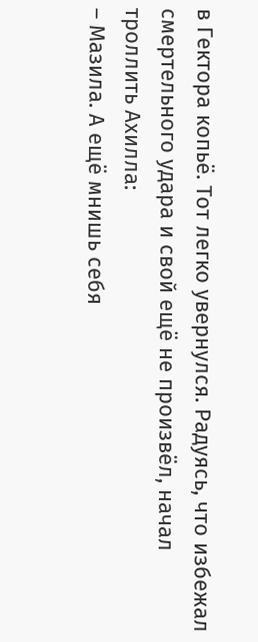в Гектора копьё. Тот легко увернулся. Радуясь, что избежал смертельного удара и свой ещё не произвёл, начал троллить Ахилла:
– Мазила. А ещё мнишь себя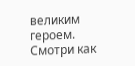великим героем. Смотри как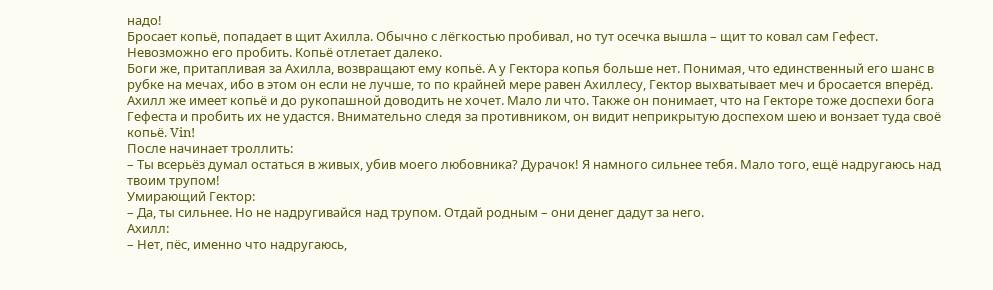надо!
Бросает копьё, попадает в щит Ахилла. Обычно с лёгкостью пробивал, но тут осечка вышла – щит то ковал сам Гефест. Невозможно его пробить. Копьё отлетает далеко.
Боги же, притапливая за Ахилла, возвращают ему копьё. А у Гектора копья больше нет. Понимая, что единственный его шанс в рубке на мечах, ибо в этом он если не лучше, то по крайней мере равен Ахиллесу, Гектор выхватывает меч и бросается вперёд.
Ахилл же имеет копьё и до рукопашной доводить не хочет. Мало ли что. Также он понимает, что на Гекторе тоже доспехи бога Гефеста и пробить их не удастся. Внимательно следя за противником, он видит неприкрытую доспехом шею и вонзает туда своё копьё. Vin!
После начинает троллить:
– Ты всерьёз думал остаться в живых, убив моего любовника? Дурачок! Я намного сильнее тебя. Мало того, ещё надругаюсь над твоим трупом!
Умирающий Гектор:
– Да, ты сильнее. Но не надругивайся над трупом. Отдай родным – они денег дадут за него.
Ахилл:
– Нет, пёс, именно что надругаюсь,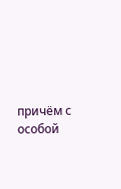причём с особой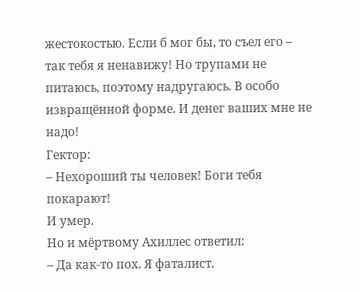жестокостью. Если б мог бы, то съел его – так тебя я ненавижу! Но трупами не питаюсь, поэтому надругаюсь. В особо извращённой форме. И денег ваших мне не надо!
Гектор:
– Нехороший ты человек! Боги тебя покарают!
И умер.
Но и мёртвому Ахиллес ответил:
– Да как-то пох. Я фаталист.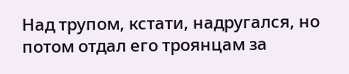Над трупом, кстати, надругался, но потом отдал его троянцам за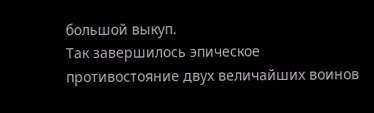большой выкуп.
Так завершилось эпическое противостояние двух величайших воинов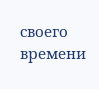своего времени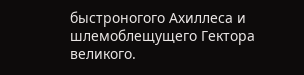быстроногого Ахиллеса и шлемоблещущего Гектора великого.